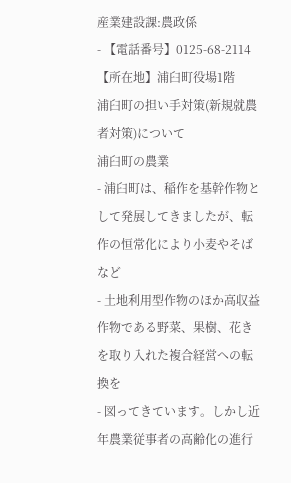産業建設課:農政係
- 【電話番号】0125-68-2114 【所在地】浦臼町役場1階
浦臼町の担い手対策(新規就農者対策)について
浦臼町の農業
- 浦臼町は、稲作を基幹作物として発展してきましたが、転作の恒常化により小麦やそばなど
- 土地利用型作物のほか高収益作物である野菜、果樹、花きを取り入れた複合経営への転換を
- 図ってきています。しかし近年農業従事者の高齢化の進行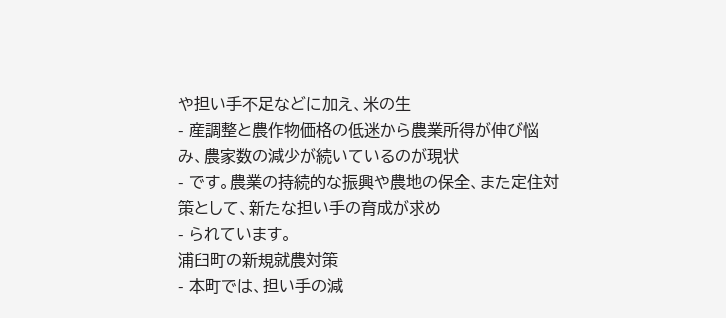や担い手不足などに加え、米の生
- 産調整と農作物価格の低迷から農業所得が伸び悩み、農家数の減少が続いているのが現状
- です。農業の持続的な振興や農地の保全、また定住対策として、新たな担い手の育成が求め
- られています。
浦臼町の新規就農対策
- 本町では、担い手の減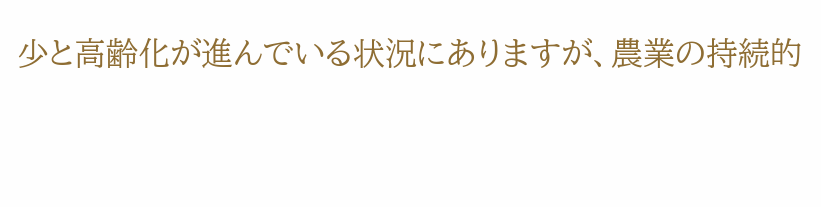少と高齢化が進んでいる状況にありますが、農業の持続的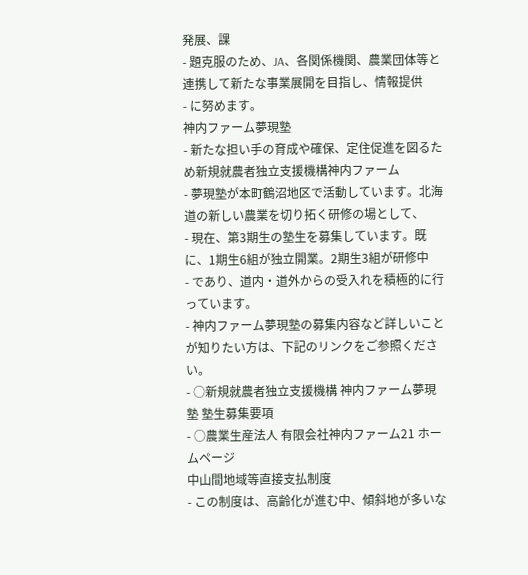発展、課
- 題克服のため、JA、各関係機関、農業団体等と連携して新たな事業展開を目指し、情報提供
- に努めます。
神内ファーム夢現塾
- 新たな担い手の育成や確保、定住促進を図るため新規就農者独立支援機構神内ファーム
- 夢現塾が本町鶴沼地区で活動しています。北海道の新しい農業を切り拓く研修の場として、
- 現在、第3期生の塾生を募集しています。既に、1期生6組が独立開業。2期生3組が研修中
- であり、道内・道外からの受入れを積極的に行っています。
- 神内ファーム夢現塾の募集内容など詳しいことが知りたい方は、下記のリンクをご参照ください。
- ○新規就農者独立支援機構 神内ファーム夢現塾 塾生募集要項
- ○農業生産法人 有限会社神内ファーム21 ホームページ
中山間地域等直接支払制度
- この制度は、高齢化が進む中、傾斜地が多いな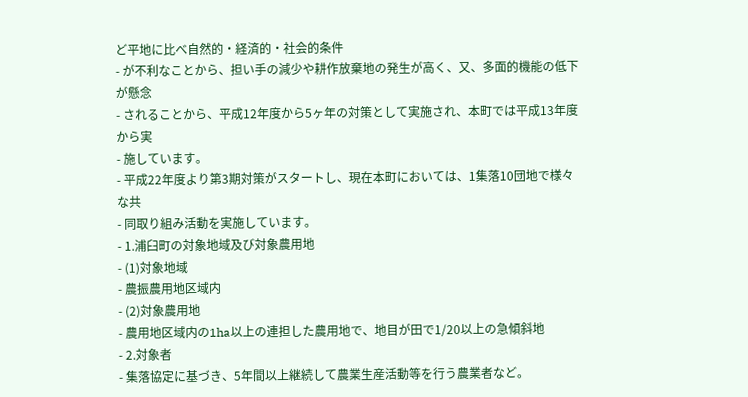ど平地に比べ自然的・経済的・社会的条件
- が不利なことから、担い手の減少や耕作放棄地の発生が高く、又、多面的機能の低下が懸念
- されることから、平成12年度から5ヶ年の対策として実施され、本町では平成13年度から実
- 施しています。
- 平成22年度より第3期対策がスタートし、現在本町においては、1集落10団地で様々な共
- 同取り組み活動を実施しています。
- 1.浦臼町の対象地域及び対象農用地
- (1)対象地域
- 農振農用地区域内
- (2)対象農用地
- 農用地区域内の1ha以上の連担した農用地で、地目が田で1/20以上の急傾斜地
- 2.対象者
- 集落協定に基づき、5年間以上継続して農業生産活動等を行う農業者など。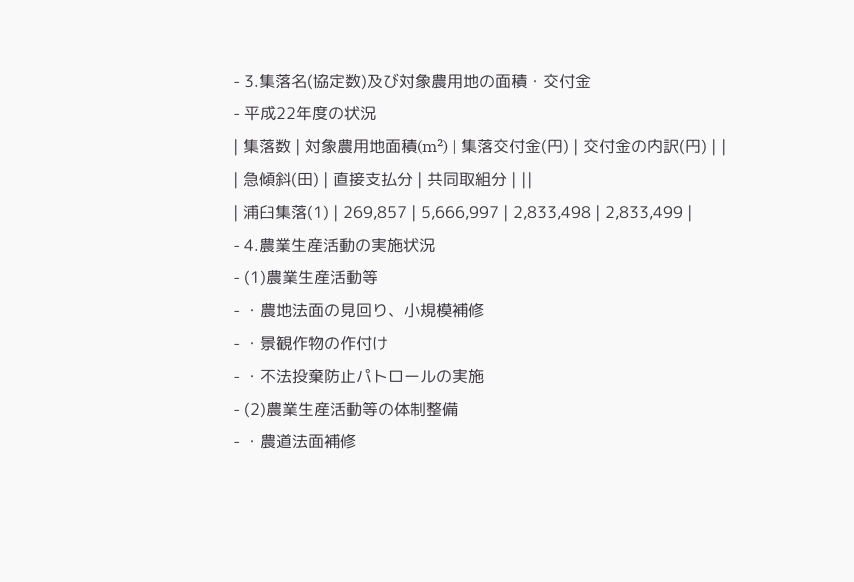- 3.集落名(協定数)及び対象農用地の面積・交付金
- 平成22年度の状況
| 集落数 | 対象農用地面積(m²) | 集落交付金(円) | 交付金の内訳(円) | |
| 急傾斜(田) | 直接支払分 | 共同取組分 | ||
| 浦臼集落(1) | 269,857 | 5,666,997 | 2,833,498 | 2,833,499 |
- 4.農業生産活動の実施状況
- (1)農業生産活動等
- ・農地法面の見回り、小規模補修
- ・景観作物の作付け
- ・不法投棄防止パトロールの実施
- (2)農業生産活動等の体制整備
- ・農道法面補修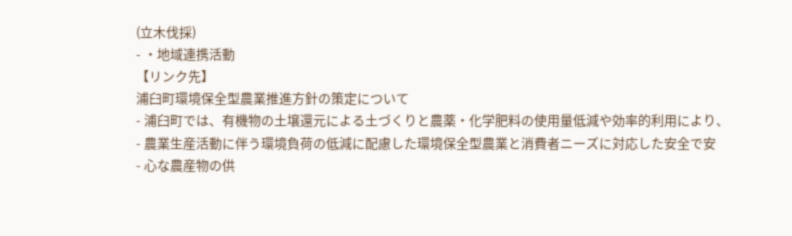(立木伐採)
- ・地域連携活動
【リンク先】
浦臼町環境保全型農業推進方針の策定について
- 浦臼町では、有機物の土壌還元による土づくりと農薬・化学肥料の使用量低減や効率的利用により、
- 農業生産活動に伴う環境負荷の低減に配慮した環境保全型農業と消費者ニーズに対応した安全で安
- 心な農産物の供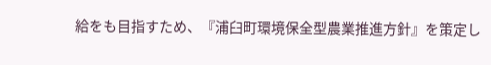給をも目指すため、『浦臼町環境保全型農業推進方針』を策定し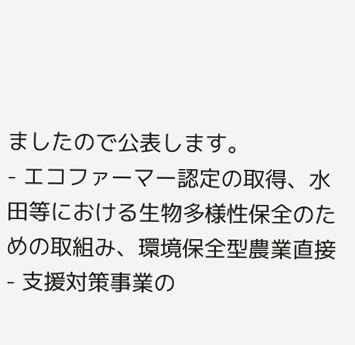ましたので公表します。
- エコファーマー認定の取得、水田等における生物多様性保全のための取組み、環境保全型農業直接
- 支援対策事業の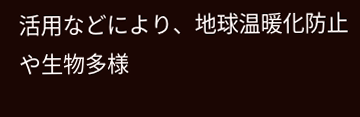活用などにより、地球温暖化防止や生物多様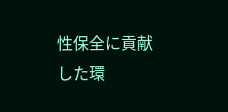性保全に貢献した環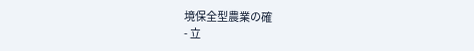境保全型農業の確
- 立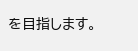を目指します。